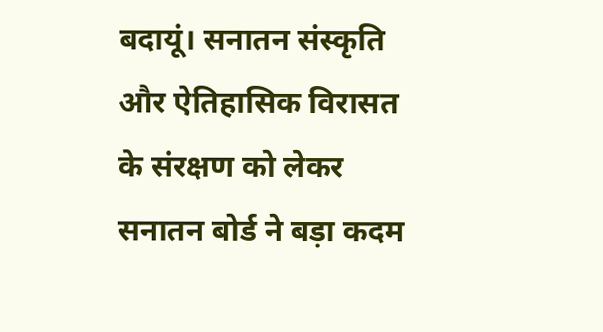बदायूं। सनातन संस्कृति और ऐतिहासिक विरासत के संरक्षण को लेकर सनातन बोर्ड ने बड़ा कदम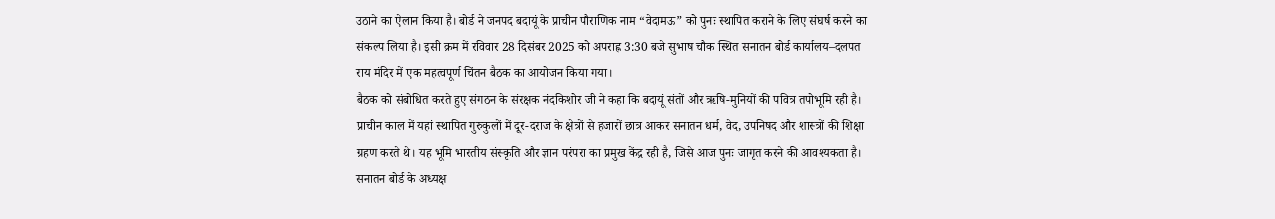उठाने का ऐलान किया है। बोर्ड ने जनपद बदायूं के प्राचीन पौराणिक नाम “वेदामऊ” को पुनः स्थापित कराने के लिए संघर्ष करने का संकल्प लिया है। इसी क्रम में रविवार 28 दिसंबर 2025 को अपराह्न 3:30 बजे सुभाष चौक स्थित सनातन बोर्ड कार्यालय–दलपत राय मंदिर में एक महत्वपूर्ण चिंतन बैठक का आयोजन किया गया।
बैठक को संबोधित करते हुए संगठन के संरक्षक नंदकिशोर जी ने कहा कि बदायूं संतों और ऋषि-मुनियों की पवित्र तपोभूमि रही है। प्राचीन काल में यहां स्थापित गुरुकुलों में दूर-दराज के क्षेत्रों से हजारों छात्र आकर सनातन धर्म, वेद, उपनिषद और शास्त्रों की शिक्षा ग्रहण करते थे। यह भूमि भारतीय संस्कृति और ज्ञान परंपरा का प्रमुख केंद्र रही है, जिसे आज पुनः जागृत करने की आवश्यकता है।
सनातन बोर्ड के अध्यक्ष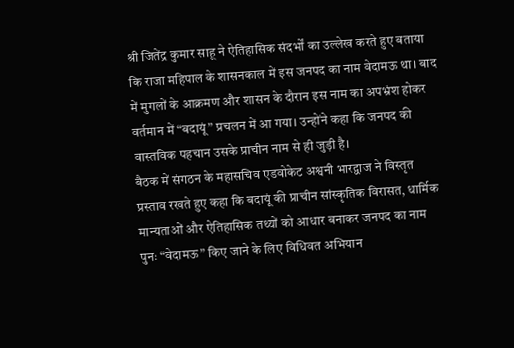श्री जितेंद्र कुमार साहू ने ऐतिहासिक संदर्भों का उल्लेख करते हुए बताया कि राजा महिपाल के शासनकाल में इस जनपद का नाम वेदामऊ था। बाद में मुगलों के आक्रमण और शासन के दौरान इस नाम का अपभ्रंश होकर वर्तमान में “बदायूं” प्रचलन में आ गया। उन्होंने कहा कि जनपद की वास्तविक पहचान उसके प्राचीन नाम से ही जुड़ी है।
बैठक में संगठन के महासचिव एडवोकेट अश्वनी भारद्वाज ने विस्तृत प्रस्ताव रखते हुए कहा कि बदायूं की प्राचीन सांस्कृतिक विरासत, धार्मिक मान्यताओं और ऐतिहासिक तथ्यों को आधार बनाकर जनपद का नाम पुनः “वेदामऊ” किए जाने के लिए विधिवत अभियान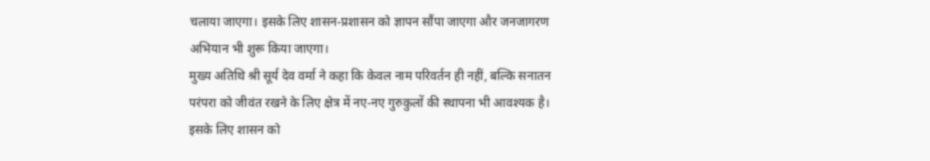चलाया जाएगा। इसके लिए शासन-प्रशासन को ज्ञापन सौंपा जाएगा और जनजागरण अभियान भी शुरू किया जाएगा।
मुख्य अतिथि श्री सूर्य देव वर्मा ने कहा कि केवल नाम परिवर्तन ही नहीं, बल्कि सनातन परंपरा को जीवंत रखने के लिए क्षेत्र में नए-नए गुरुकुलों की स्थापना भी आवश्यक है। इसके लिए शासन को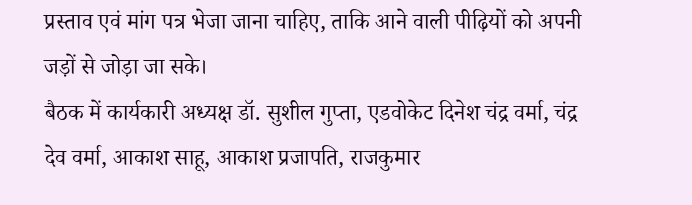प्रस्ताव एवं मांग पत्र भेजा जाना चाहिए, ताकि आने वाली पीढ़ियों को अपनी जड़ों से जोड़ा जा सके।
बैठक में कार्यकारी अध्यक्ष डॉ. सुशील गुप्ता, एडवोकेट दिनेश चंद्र वर्मा, चंद्र देव वर्मा, आकाश साहू, आकाश प्रजापति, राजकुमार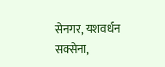सेनगर, यशवर्धन सक्सेना,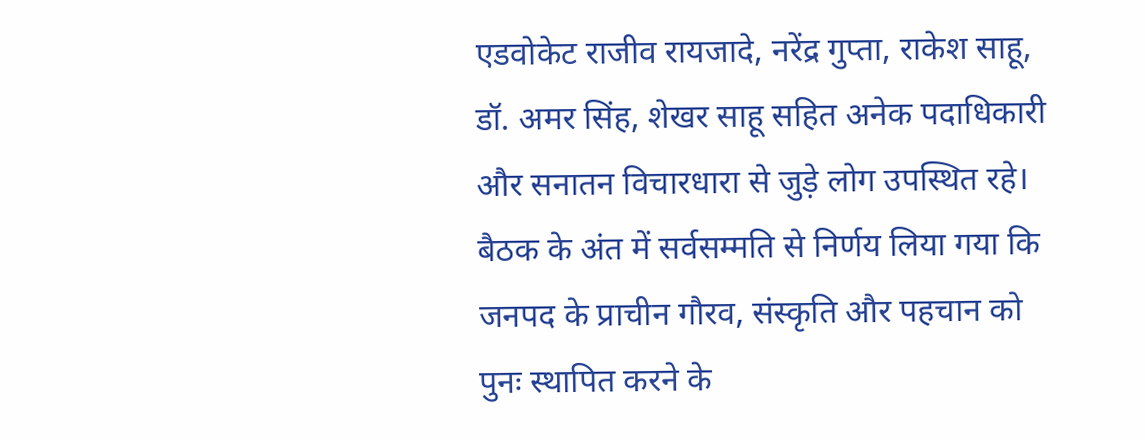एडवोकेट राजीव रायजादे, नरेंद्र गुप्ता, राकेश साहू, डॉ. अमर सिंह, शेखर साहू सहित अनेक पदाधिकारी और सनातन विचारधारा से जुड़े लोग उपस्थित रहे।
बैठक के अंत में सर्वसम्मति से निर्णय लिया गया कि जनपद के प्राचीन गौरव, संस्कृति और पहचान को पुनः स्थापित करने के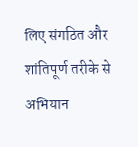लिए संगठित और शांतिपूर्ण तरीके से अभियान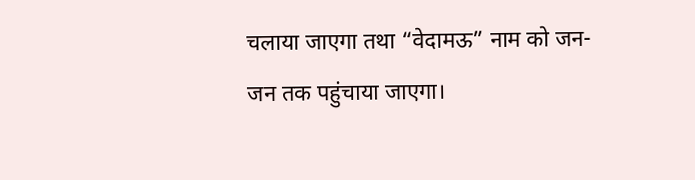चलाया जाएगा तथा “वेदामऊ” नाम को जन-जन तक पहुंचाया जाएगा।